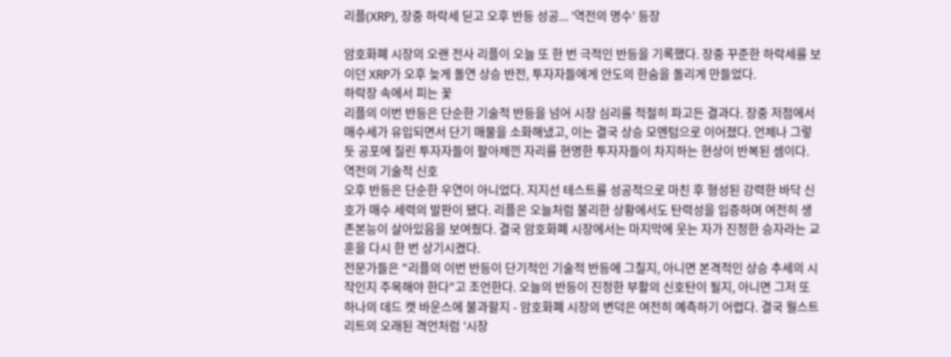리플(XRP), 장중 하락세 딛고 오후 반등 성공... ’역전의 명수’ 등장

암호화폐 시장의 오랜 전사 리플이 오늘 또 한 번 극적인 반등을 기록했다. 장중 꾸준한 하락세를 보이던 XRP가 오후 늦게 돌연 상승 반전, 투자자들에게 안도의 한숨을 돌리게 만들었다.
하락장 속에서 피는 꽃
리플의 이번 반등은 단순한 기술적 반등을 넘어 시장 심리를 적절히 파고든 결과다. 장중 저점에서 매수세가 유입되면서 단기 매물을 소화해냈고, 이는 결국 상승 모멘텀으로 이어졌다. 언제나 그렇듯 공포에 질린 투자자들이 팔아제낀 자리를 현명한 투자자들이 차지하는 현상이 반복된 셈이다.
역전의 기술적 신호
오후 반등은 단순한 우연이 아니었다. 지지선 테스트를 성공적으로 마친 후 형성된 강력한 바닥 신호가 매수 세력의 발판이 됐다. 리플은 오늘처럼 불리한 상황에서도 탄력성을 입증하며 여전히 생존본능이 살아있음을 보여줬다. 결국 암호화폐 시장에서는 마지막에 웃는 자가 진정한 승자라는 교훈을 다시 한 번 상기시켰다.
전문가들은 "리플의 이번 반등이 단기적인 기술적 반등에 그칠지, 아니면 본격적인 상승 추세의 시작인지 주목해야 한다"고 조언한다. 오늘의 반등이 진정한 부활의 신호탄이 될지, 아니면 그저 또 하나의 데드 캣 바운스에 불과할지 - 암호화폐 시장의 변덕은 여전히 예측하기 어렵다. 결국 월스트리트의 오래된 격언처럼 '시장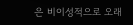은 비이성적으로 오래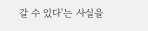갈 수 있다'는 사실을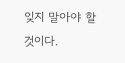잊지 말아야 할 것이다.